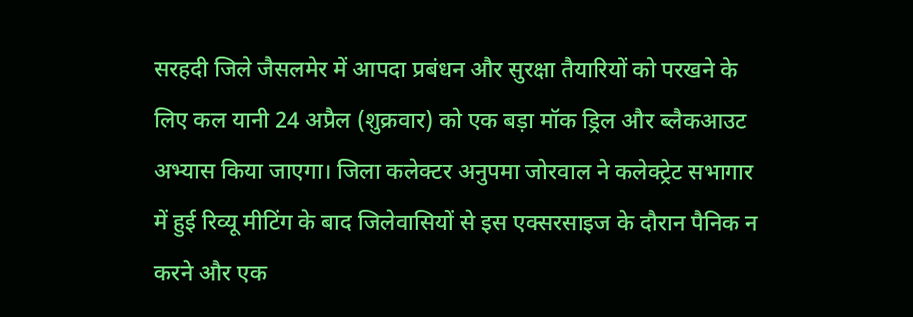सरहदी जिले जैसलमेर में आपदा प्रबंधन और सुरक्षा तैयारियों को परखने के लिए कल यानी 24 अप्रैल (शुक्रवार) को एक बड़ा मॉक ड्रिल और ब्लैकआउट अभ्यास किया जाएगा। जिला कलेक्टर अनुपमा जोरवाल ने कलेक्ट्रेट सभागार में हुई रिव्यू मीटिंग के बाद जिलेवासियों से इस एक्सरसाइज के दौरान पैनिक न करने और एक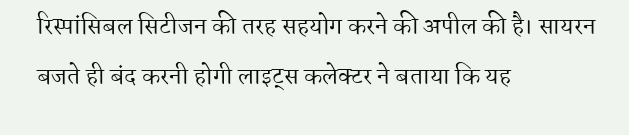रिस्पांसिबल सिटीजन की तरह सहयोग करने की अपील की है। सायरन बजते ही बंद करनी होगी लाइट्स कलेक्टर ने बताया कि यह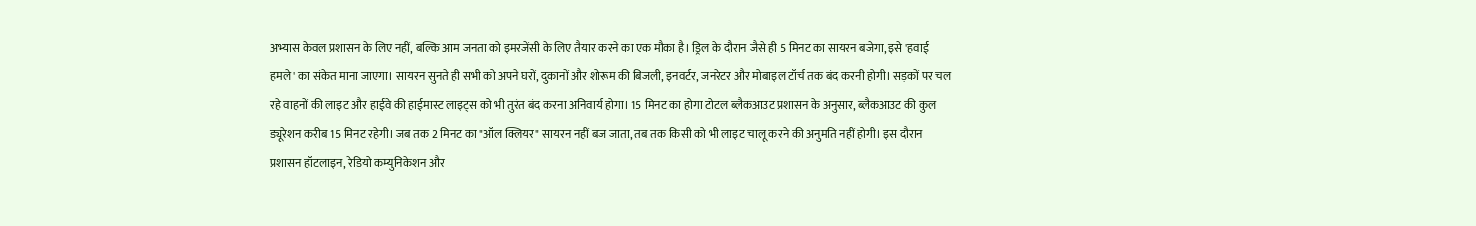अभ्यास केवल प्रशासन के लिए नहीं, बल्कि आम जनता को इमरजेंसी के लिए तैयार करने का एक मौका है। ड्रिल के दौरान जैसे ही 5 मिनट का सायरन बजेगा, इसे 'हवाई हमले' का संकेत माना जाएगा। सायरन सुनते ही सभी को अपने घरों, दुकानों और शोरूम की बिजली, इनवर्टर, जनरेटर और मोबाइल टॉर्च तक बंद करनी होगी। सड़कों पर चल रहे वाहनों की लाइट और हाईवे की हाईमास्ट लाइट्स को भी तुरंत बंद करना अनिवार्य होगा। 15 मिनट का होगा टोटल ब्लैकआउट प्रशासन के अनुसार, ब्लैकआउट की कुल ड्यूरेशन करीब 15 मिनट रहेगी। जब तक 2 मिनट का "ऑल क्लियर" सायरन नहीं बज जाता, तब तक किसी को भी लाइट चालू करने की अनुमति नहीं होगी। इस दौरान प्रशासन हॉटलाइन, रेडियो कम्युनिकेशन और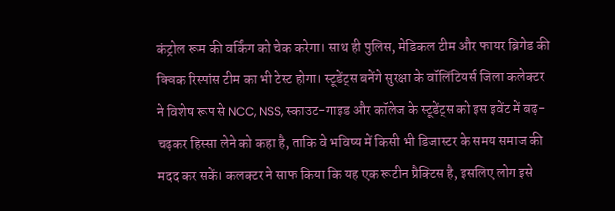कंट्रोल रूम की वर्किंग को चेक करेगा। साथ ही पुलिस, मेडिकल टीम और फायर ब्रिगेड की क्विक रिस्पांस टीम का भी टेस्ट होगा। स्टूडेंट्स बनेंगे सुरक्षा के वॉलिंटियर्स जिला कलेक्टर ने विशेष रूप से NCC, NSS, स्काउट-गाइड और कॉलेज के स्टूडेंट्स को इस इवेंट में बढ़-चढ़कर हिस्सा लेने को कहा है, ताकि वे भविष्य में किसी भी डिजास्टर के समय समाज की मदद कर सकें। कलक्टर ने साफ किया कि यह एक रूटीन प्रैक्टिस है, इसलिए लोग इसे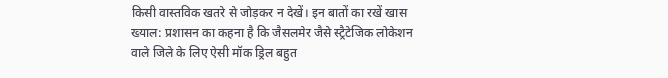किसी वास्तविक खतरे से जोड़कर न देखें। इन बातों का रखें खास ख्याल: प्रशासन का कहना है कि जैसलमेर जैसे स्ट्रैटेजिक लोकेशन वाले जिले के लिए ऐसी मॉक ड्रिल बहुत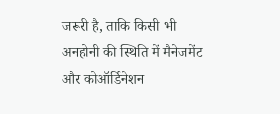जरूरी है, ताकि किसी भी अनहोनी की स्थिति में मैनेजमेंट और कोऑर्डिनेशन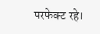परफेक्ट रहे।